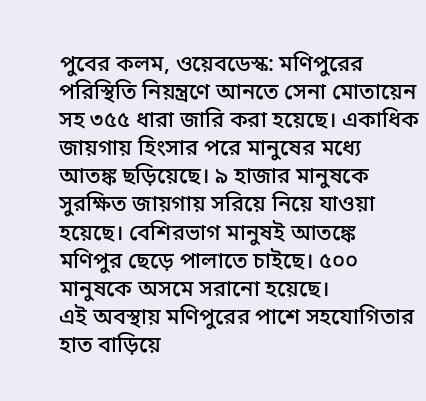পুবের কলম, ওয়েবডেস্ক: মণিপুরের পরিস্থিতি নিয়ন্ত্রণে আনতে সেনা মোতায়েন সহ ৩৫৫ ধারা জারি করা হয়েছে। একাধিক জায়গায় হিংসার পরে মানুষের মধ্যে আতঙ্ক ছড়িয়েছে। ৯ হাজার মানুষকে সুরক্ষিত জায়গায় সরিয়ে নিয়ে যাওয়া হয়েছে। বেশিরভাগ মানুষই আতঙ্কে মণিপুর ছেড়ে পালাতে চাইছে। ৫০০ মানুষকে অসমে সরানো হয়েছে।
এই অবস্থায় মণিপুরের পাশে সহযোগিতার হাত বাড়িয়ে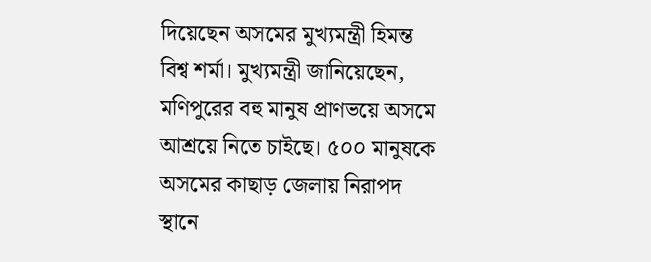দিয়েছেন অসমের মুখ্যমন্ত্রী হিমন্ত বিশ্ব শর্মা। মুখ্যমন্ত্রী জানিয়েছেন, মণিপুরের বহু মানুষ প্রাণভয়ে অসমে আশ্রয়ে নিতে চাইছে। ৫০০ মানুষকে অসমের কাছাড় জেলায় নিরাপদ স্থানে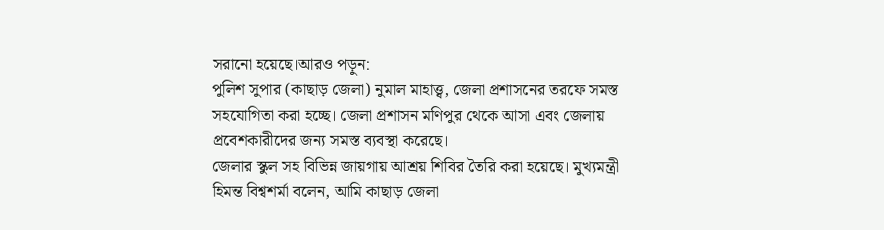সরানো হয়েছে।আরও পড়ুন:
পুলিশ সুপার (কাছাড় জেলা) নুমাল মাহাত্ত্ব, জেলা প্রশাসনের তরফে সমস্ত সহযোগিতা করা হচ্ছে। জেলা প্রশাসন মণিপুর থেকে আসা এবং জেলায় প্রবেশকারীদের জন্য সমস্ত ব্যবস্থা করেছে।
জেলার স্কুল সহ বিভিন্ন জায়গায় আশ্রয় শিবির তৈরি করা হয়েছে। মুখ্যমন্ত্রী হিমন্ত বিশ্বশর্মা বলেন, আমি কাছাড় জেলা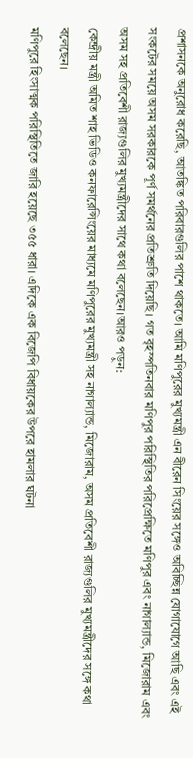প্রশাসনকে অনুরোধ করেছি, আতঙ্কিত পরিবারগুলির পাশে থাকতে। আমি মণিপুরের মুখ্যমন্ত্রী এন বীরেন সিংয়ের সঙ্গেও অবিচ্ছিন্ন যোগাযোগে আছি এবং এই সংকটের সময়ে অসম সরকারকে পূর্ণ সমর্থনের প্রতিশ্রুতি দিয়েছি। গত বৃহস্পতিনবার মণিপুর পরিস্থিতির পরিপ্রেক্ষিতে মণিপুর এবং নাগাল্যান্ড, মিজোরাম এবং অসম সহ প্রতিবেশী রাজ্যগুলির মুখ্যমন্ত্রীদের সাথে কথা বলেছেন।আরও পড়ুন:
কেন্দ্রীয় মন্ত্রী অমিত শাহ ভিডিও কনফারেন্সিংয়ের মাধ্যমে মণিপুরের মুখ্যমন্ত্রী সহ নাগাল্যান্ড, মিজোরাম, অসম প্রতিবেশী রাজ্যগুলির মুখ্যমন্ত্রীদের সঙ্গে কথা বলেছেন।
মণিপুরে হিংসাত্মক পরিস্থিতিতে জারি হয়েছে ৩৫৫ ধারা। এদিকে এক বিজেপি বিধায়কের উপরে হামলার ঘটনা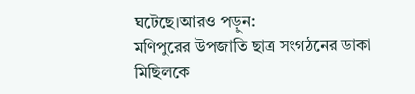ঘটেছে।আরও পড়ুন:
মণিপুরের উপজাতি ছাত্র সংগঠনের ডাকা মিছিলকে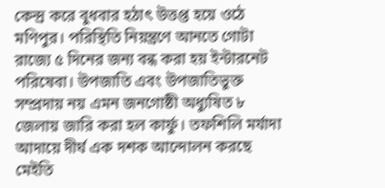কেন্দ্র করে বুধবার হঠাৎ উত্তপ্ত হয়ে ওঠে মণিপুর। পরিস্থিতি নিয়ন্ত্রণে আনতে গোটা রাজ্যে ৫ দিনের জন্য বন্ধ করা হয় ইন্টারনেট পরিষেবা। উপজাতি এবং উপজাতিভুক্ত সম্প্রদায় নয় এমন জনগোষ্ঠী অধ্যুষিত ৮ জেলায় জারি করা হল কার্ফু। তফশিলি মর্যাদা আদায়ে দীর্ঘ এক দশক আন্দোলন করছে মেইতি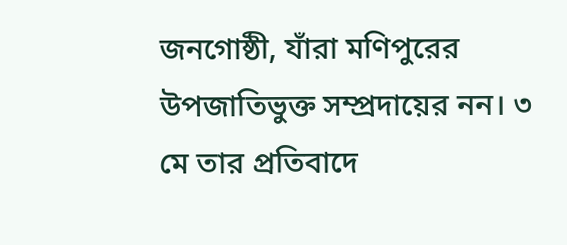জনগোষ্ঠী, যাঁরা মণিপুরের উপজাতিভুক্ত সম্প্রদায়ের নন। ৩ মে তার প্রতিবাদে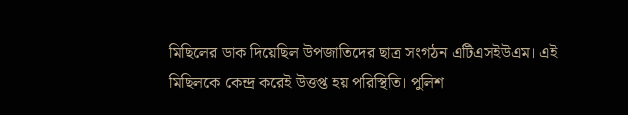মিছিলের ডাক দিয়েছিল উপজাতিদের ছাত্র সংগঠন এটিএসইউএম। এই মিছিলকে কেন্দ্র করেই উত্তপ্ত হয় পরিস্থিতি। পুলিশ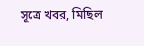সূত্রে খবর, মিছিল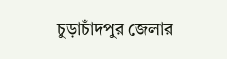চুড়াচাঁদপুর জেলার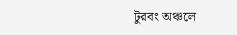টুরবং অঞ্চলে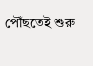পৌঁছতেই শুরু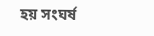হয় সংঘর্ষ